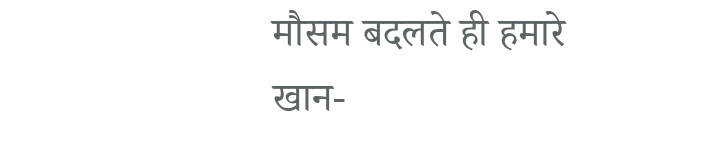मौसम बदलते ही हमारे खान-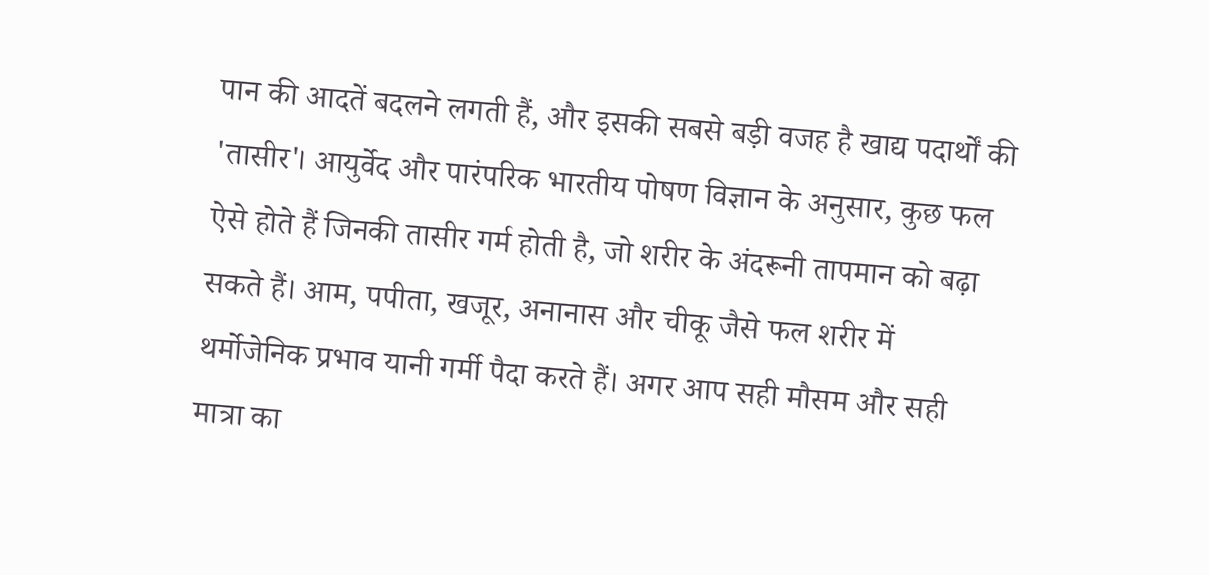पान की आदतें बदलने लगती हैं, और इसकी सबसे बड़ी वजह है खाद्य पदार्थों की 'तासीर'। आयुर्वेद और पारंपरिक भारतीय पोषण विज्ञान के अनुसार, कुछ फल ऐसे होते हैं जिनकी तासीर गर्म होती है, जो शरीर के अंदरूनी तापमान को बढ़ा सकते हैं। आम, पपीता, खजूर, अनानास और चीकू जैसे फल शरीर में थर्मोजेनिक प्रभाव यानी गर्मी पैदा करते हैं। अगर आप सही मौसम और सही मात्रा का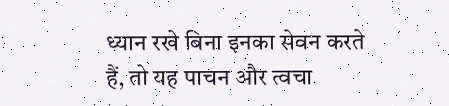ध्यान रखे बिना इनका सेवन करते हैं, तो यह पाचन और त्वचा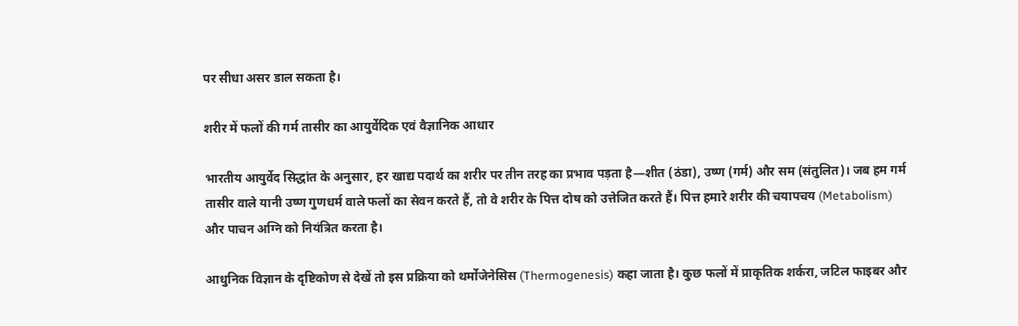पर सीधा असर डाल सकता है।

शरीर में फलों की गर्म तासीर का आयुर्वेदिक एवं वैज्ञानिक आधार

भारतीय आयुर्वेद सिद्धांत के अनुसार, हर खाद्य पदार्थ का शरीर पर तीन तरह का प्रभाव पड़ता है—शीत (ठंडा), उष्ण (गर्म) और सम (संतुलित)। जब हम गर्म तासीर वाले यानी उष्ण गुणधर्म वाले फलों का सेवन करते हैं, तो वे शरीर के पित्त दोष को उत्तेजित करते हैं। पित्त हमारे शरीर की चयापचय (Metabolism) और पाचन अग्नि को नियंत्रित करता है।

आधुनिक विज्ञान के दृष्टिकोण से देखें तो इस प्रक्रिया को थर्मोजेनेसिस (Thermogenesis) कहा जाता है। कुछ फलों में प्राकृतिक शर्करा, जटिल फाइबर और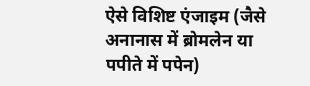ऐसे विशिष्ट एंजाइम (जैसे अनानास में ब्रोमलेन या पपीते में पपेन)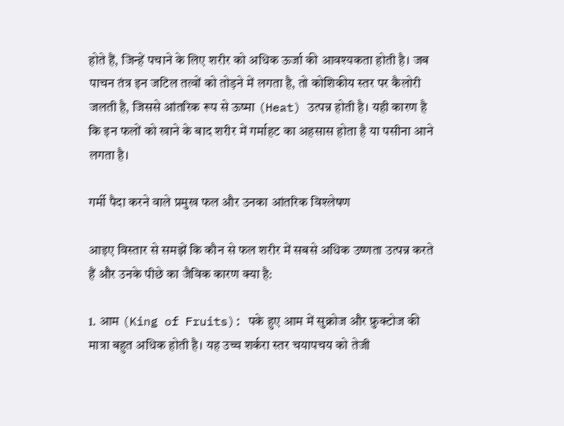होते हैं, जिन्हें पचाने के लिए शरीर को अधिक ऊर्जा की आवश्यकता होती है। जब पाचन तंत्र इन जटिल तत्वों को तोड़ने में लगता है, तो कोशिकीय स्तर पर कैलोरी जलती है, जिससे आंतरिक रूप से ऊष्मा (Heat) उत्पन्न होती है। यही कारण है कि इन फलों को खाने के बाद शरीर में गर्माहट का अहसास होता है या पसीना आने लगता है।

गर्मी पैदा करने वाले प्रमुख फल और उनका आंतरिक विश्लेषण

आइए विस्तार से समझें कि कौन से फल शरीर में सबसे अधिक उष्णता उत्पन्न करते हैं और उनके पीछे का जैविक कारण क्या है:

1. आम (King of Fruits): पके हुए आम में सुक्रोज और फ्रुक्टोज की मात्रा बहुत अधिक होती है। यह उच्च शर्करा स्तर चयापचय को तेजी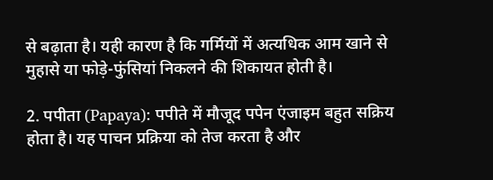से बढ़ाता है। यही कारण है कि गर्मियों में अत्यधिक आम खाने से मुहासे या फोड़े-फुंसियां निकलने की शिकायत होती है।

2. पपीता (Papaya): पपीते में मौजूद पपेन एंजाइम बहुत सक्रिय होता है। यह पाचन प्रक्रिया को तेज करता है और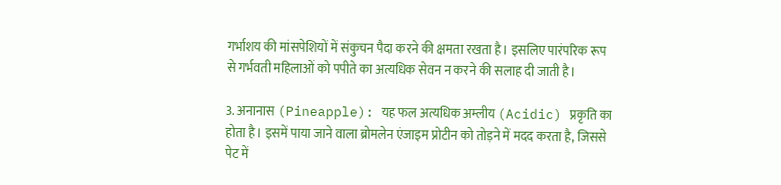गर्भाशय की मांसपेशियों में संकुचन पैदा करने की क्षमता रखता है। इसलिए पारंपरिक रूप से गर्भवती महिलाओं को पपीते का अत्यधिक सेवन न करने की सलाह दी जाती है।

3. अनानास (Pineapple): यह फल अत्यधिक अम्लीय (Acidic) प्रकृति का होता है। इसमें पाया जाने वाला ब्रोमलेन एंजाइम प्रोटीन को तोड़ने में मदद करता है, जिससे पेट में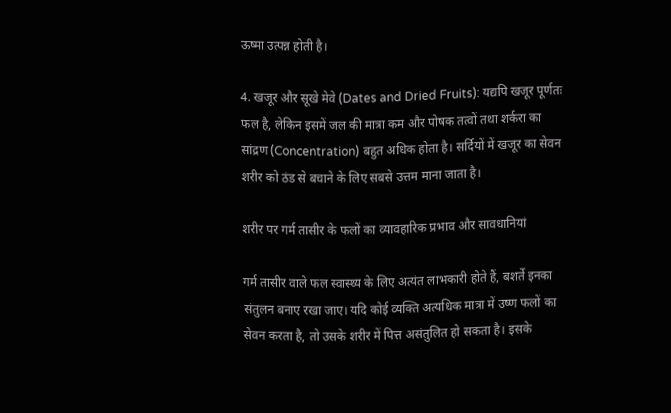ऊष्मा उत्पन्न होती है।

4. खजूर और सूखे मेवे (Dates and Dried Fruits): यद्यपि खजूर पूर्णतः फल है, लेकिन इसमें जल की मात्रा कम और पोषक तत्वों तथा शर्करा का सांद्रण (Concentration) बहुत अधिक होता है। सर्दियों में खजूर का सेवन शरीर को ठंड से बचाने के लिए सबसे उत्तम माना जाता है।

शरीर पर गर्म तासीर के फलों का व्यावहारिक प्रभाव और सावधानियां

गर्म तासीर वाले फल स्वास्थ्य के लिए अत्यंत लाभकारी होते हैं, बशर्ते इनका संतुलन बनाए रखा जाए। यदि कोई व्यक्ति अत्यधिक मात्रा में उष्ण फलों का सेवन करता है, तो उसके शरीर में पित्त असंतुलित हो सकता है। इसके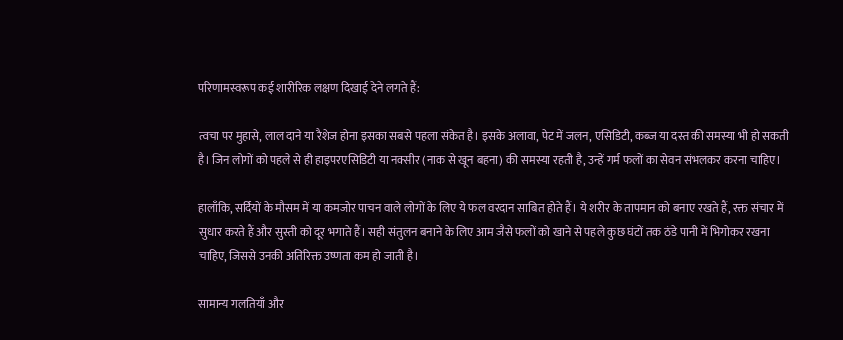परिणामस्वरूप कई शारीरिक लक्षण दिखाई देने लगते हैं:

त्वचा पर मुहासे, लाल दाने या रैशेज होना इसका सबसे पहला संकेत है। इसके अलावा, पेट में जलन, एसिडिटी, कब्ज या दस्त की समस्या भी हो सकती है। जिन लोगों को पहले से ही हाइपरएसिडिटी या नक्सीर (नाक से खून बहना) की समस्या रहती है, उन्हें गर्म फलों का सेवन संभलकर करना चाहिए।

हालाँकि, सर्दियों के मौसम में या कमजोर पाचन वाले लोगों के लिए ये फल वरदान साबित होते हैं। ये शरीर के तापमान को बनाए रखते हैं, रक्त संचार में सुधार करते हैं और सुस्ती को दूर भगाते हैं। सही संतुलन बनाने के लिए आम जैसे फलों को खाने से पहले कुछ घंटों तक ठंडे पानी में भिगोकर रखना चाहिए, जिससे उनकी अतिरिक्त उष्णता कम हो जाती है।

सामान्य गलतियाँ और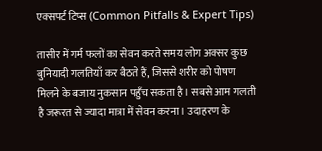एक्सपर्ट टिप्स (Common Pitfalls & Expert Tips)

तासीर में गर्म फलों का सेवन करते समय लोग अक्सर कुछ बुनियादी गलतियाँ कर बैठते हैं, जिससे शरीर को पोषण मिलने के बजाय नुकसान पहुँच सकता है। सबसे आम गलती है जरूरत से ज्यादा मात्रा में सेवन करना। उदाहरण के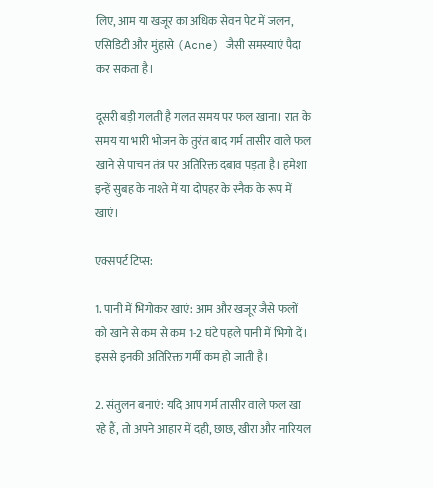लिए, आम या खजूर का अधिक सेवन पेट में जलन, एसिडिटी और मुंहासे (Acne) जैसी समस्याएं पैदा कर सकता है।

दूसरी बड़ी गलती है गलत समय पर फल खाना। रात के समय या भारी भोजन के तुरंत बाद गर्म तासीर वाले फल खाने से पाचन तंत्र पर अतिरिक्त दबाव पड़ता है। हमेशा इन्हें सुबह के नाश्ते में या दोपहर के स्नैक के रूप में खाएं।

एक्सपर्ट टिप्स:

1. पानी में भिगोकर खाएं: आम और खजूर जैसे फलों को खाने से कम से कम 1-2 घंटे पहले पानी में भिगो दें। इससे इनकी अतिरिक्त गर्मी कम हो जाती है।

2. संतुलन बनाएं: यदि आप गर्म तासीर वाले फल खा रहे हैं, तो अपने आहार में दही, छाछ, खीरा और नारियल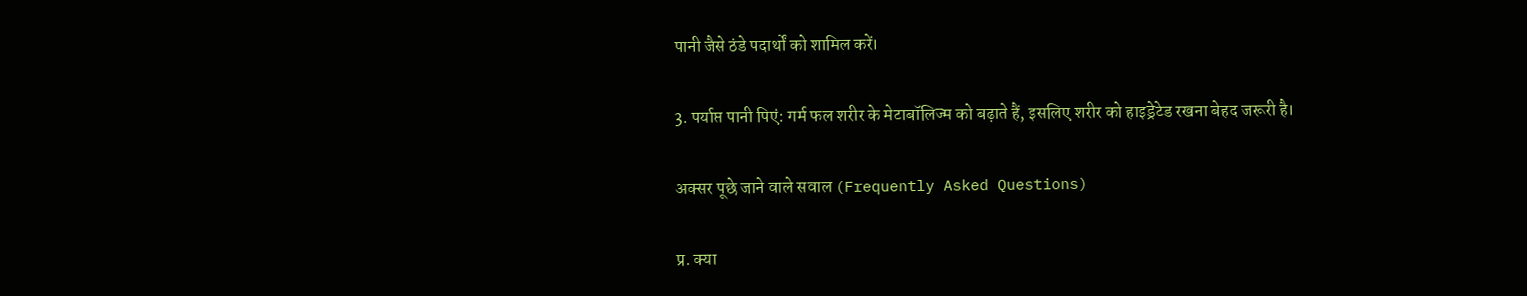पानी जैसे ठंडे पदार्थों को शामिल करें।

3. पर्याप्त पानी पिएं: गर्म फल शरीर के मेटाबॉलिज्म को बढ़ाते हैं, इसलिए शरीर को हाइड्रेटेड रखना बेहद जरूरी है।

अक्सर पूछे जाने वाले सवाल (Frequently Asked Questions)

प्र. क्या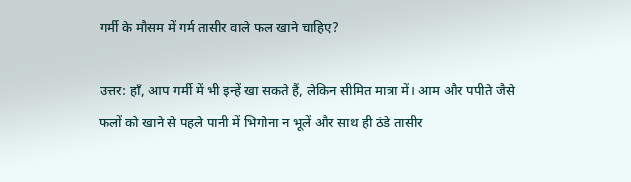गर्मी के मौसम में गर्म तासीर वाले फल खाने चाहिए?

उत्तर: हाँ, आप गर्मी में भी इन्हें खा सकते हैं, लेकिन सीमित मात्रा में। आम और पपीते जैसे फलों को खाने से पहले पानी में भिगोना न भूलें और साथ ही ठंडे तासीर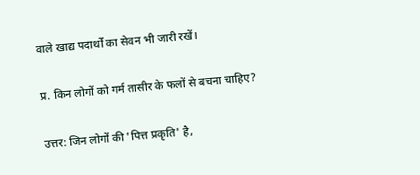वाले खाद्य पदार्थों का सेवन भी जारी रखें।

प्र. किन लोगों को गर्म तासीर के फलों से बचना चाहिए?

उत्तर: जिन लोगों की 'पित्त प्रकृति' है,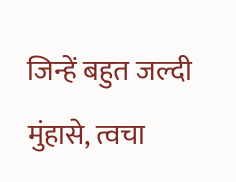जिन्हें बहुत जल्दी मुंहासे, त्वचा